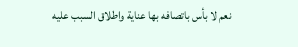نعم لا بأس باتصافه بها عناية واطلاق السبب عليه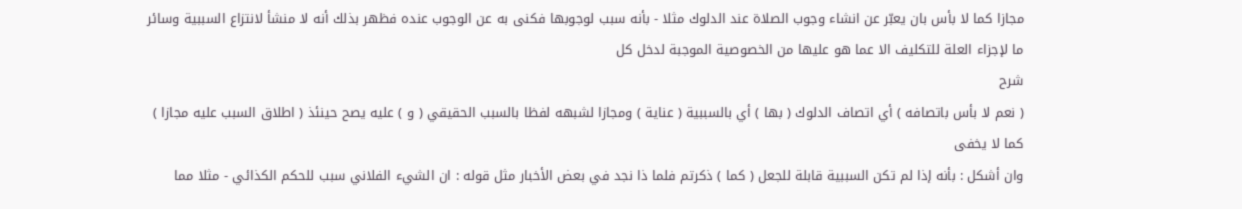مجازا كما لا بأس بان يعبّر عن انشاء وجوب الصلاة عند الدلوك مثلا - بأنه سبب لوجوبها فكنى به عن الوجوب عنده فظهر بذلك أنه لا منشأ لانتزاع السببية وسائر ما لإجزاء العلة للتكليف الا عما هو عليها من الخصوصية الموجبة لدخل كل
شرح
( نعم لا بأس باتصافه ) أي اتصاف الدلوك ( بها ) أي بالسببية ( عناية ) ومجازا لشبهه لفظا بالسبب الحقيقي ( و ) عليه يصح حينئذ ( اطلاق السبب عليه مجازا ) كما لا يخفى
وان أشكل : بأنه إذا لم تكن السببية قابلة للجعل ( كما ) ذكرتم فلما ذا نجد في بعض الأخبار مثل قوله : ان الشيء الفلاني سبب للحكم الكذائي - مثلا مما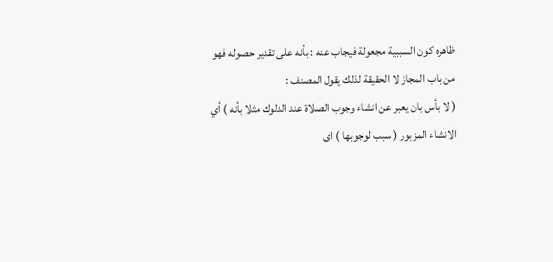ظاهره كون السببية مجعولة فيجاب عنه : بأنه على تقدير حصوله فهو من باب المجاز لا الحقيقة لذلك يقول المصنف :
( لا بأس بان يعبر عن انشاء وجوب الصلاة عند الدلوك مثلا بأنه ) أي الانشاء المزبور ( سبب لوجوبها ) اى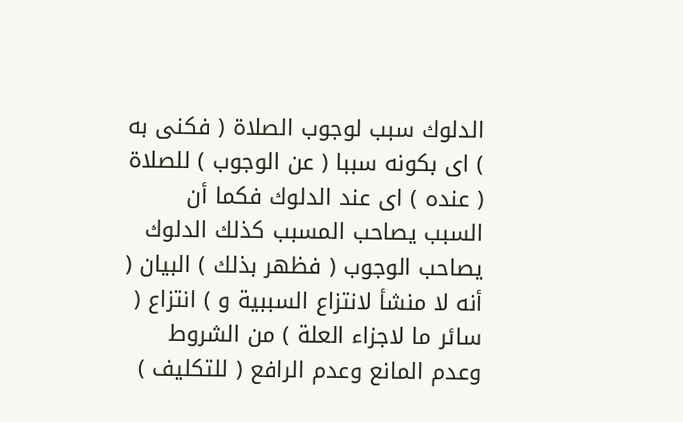الدلوك سبب لوجوب الصلاة ( فكنى به ) اى بكونه سببا ( عن الوجوب ) للصلاة ( عنده ) اى عند الدلوك فكما أن السبب يصاحب المسبب كذلك الدلوك يصاحب الوجوب ( فظهر بذلك ) البيان ( أنه لا منشأ لانتزاع السببية و ) انتزاع ( سائر ما لاجزاء العلة ) من الشروط وعدم المانع وعدم الرافع ( للتكليف )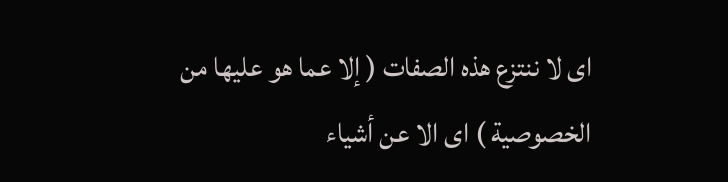اى لا ننتزع هذه الصفات ( إلا عما هو عليها من الخصوصية ) اى الا عن أشياء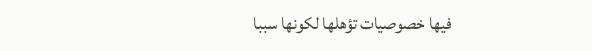فيها خصوصيات تؤهلها لكونها سببا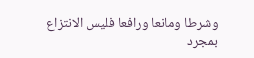وشرطا ومانعا ورافعا فليس الانتزاع بمجرد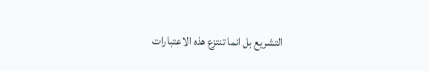التشريع بل انما تنتزع هذه الاعتبارات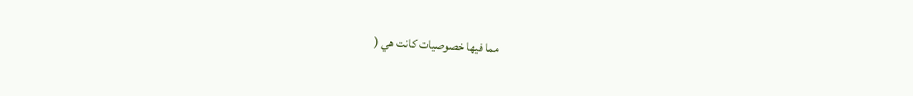مما فيها خصوصيات كانت هي (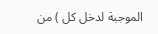الموجبة لدخل كل ) من